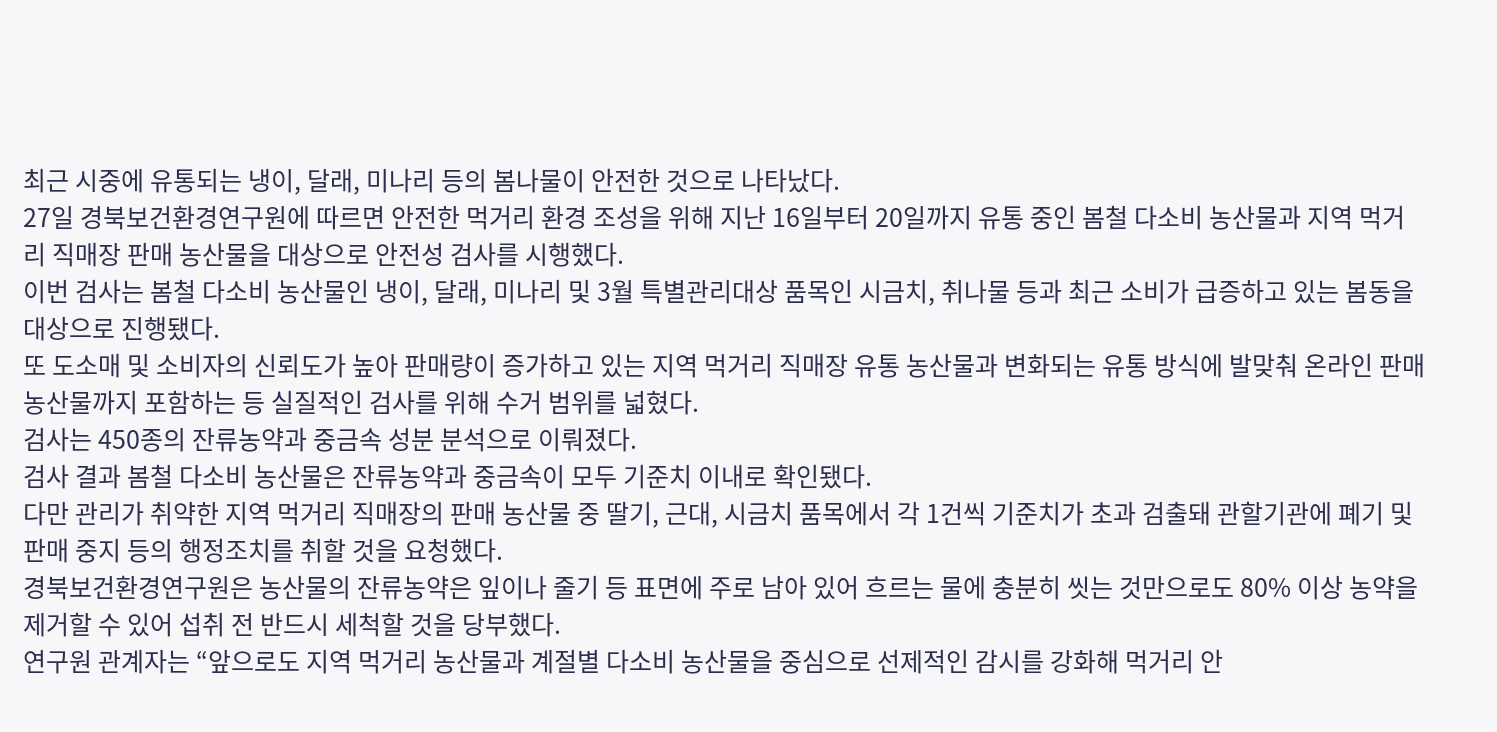최근 시중에 유통되는 냉이, 달래, 미나리 등의 봄나물이 안전한 것으로 나타났다.
27일 경북보건환경연구원에 따르면 안전한 먹거리 환경 조성을 위해 지난 16일부터 20일까지 유통 중인 봄철 다소비 농산물과 지역 먹거리 직매장 판매 농산물을 대상으로 안전성 검사를 시행했다.
이번 검사는 봄철 다소비 농산물인 냉이, 달래, 미나리 및 3월 특별관리대상 품목인 시금치, 취나물 등과 최근 소비가 급증하고 있는 봄동을 대상으로 진행됐다.
또 도소매 및 소비자의 신뢰도가 높아 판매량이 증가하고 있는 지역 먹거리 직매장 유통 농산물과 변화되는 유통 방식에 발맞춰 온라인 판매 농산물까지 포함하는 등 실질적인 검사를 위해 수거 범위를 넓혔다.
검사는 450종의 잔류농약과 중금속 성분 분석으로 이뤄졌다.
검사 결과 봄철 다소비 농산물은 잔류농약과 중금속이 모두 기준치 이내로 확인됐다.
다만 관리가 취약한 지역 먹거리 직매장의 판매 농산물 중 딸기, 근대, 시금치 품목에서 각 1건씩 기준치가 초과 검출돼 관할기관에 폐기 및 판매 중지 등의 행정조치를 취할 것을 요청했다.
경북보건환경연구원은 농산물의 잔류농약은 잎이나 줄기 등 표면에 주로 남아 있어 흐르는 물에 충분히 씻는 것만으로도 80% 이상 농약을 제거할 수 있어 섭취 전 반드시 세척할 것을 당부했다.
연구원 관계자는 “앞으로도 지역 먹거리 농산물과 계절별 다소비 농산물을 중심으로 선제적인 감시를 강화해 먹거리 안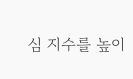심 지수를 높이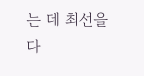는 데 최선을 다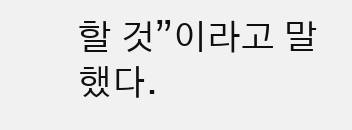할 것”이라고 말했다.